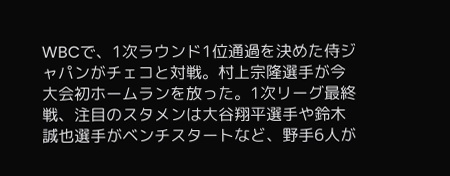WBCで、1次ラウンド1位通過を決めた侍ジャパンがチェコと対戦。村上宗隆選手が今大会初ホームランを放った。1次リーグ最終戦、注目のスタメンは大谷翔平選手や鈴木誠也選手がベンチスタートなど、野手6人が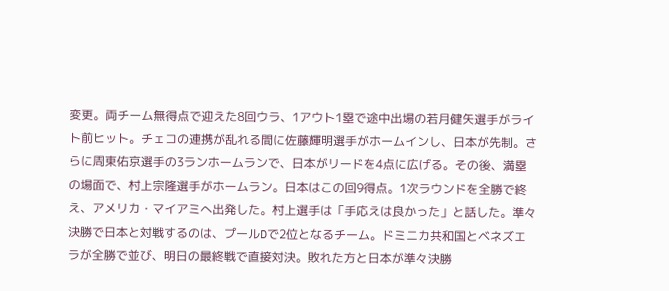変更。両チーム無得点で迎えた8回ウラ、1アウト1塁で途中出場の若月健矢選手がライト前ヒット。チェコの連携が乱れる間に佐藤輝明選手がホームインし、日本が先制。さらに周東佑京選手の3ランホームランで、日本がリードを4点に広げる。その後、満塁の場面で、村上宗隆選手がホームラン。日本はこの回9得点。1次ラウンドを全勝で終え、アメリカ・マイアミへ出発した。村上選手は「手応えは良かった」と話した。準々決勝で日本と対戦するのは、プールDで2位となるチーム。ドミニカ共和国とベネズエラが全勝で並び、明日の最終戦で直接対決。敗れた方と日本が準々決勝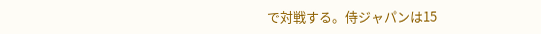で対戦する。侍ジャパンは15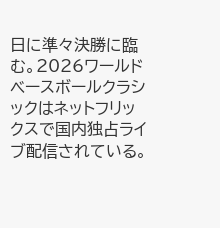日に準々決勝に臨む。2026ワールドベースボールクラシックはネットフリックスで国内独占ライブ配信されている。